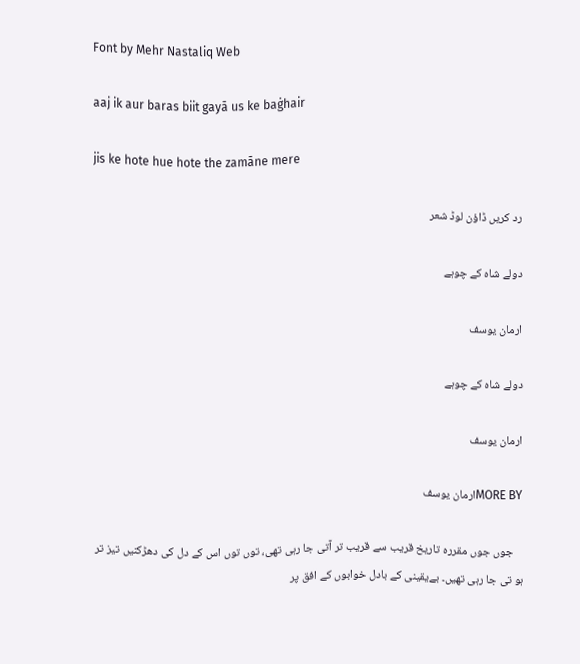Font by Mehr Nastaliq Web

aaj ik aur baras biit gayā us ke baġhair

jis ke hote hue hote the zamāne mere

رد کریں ڈاؤن لوڈ شعر

دولے شاہ کے چوہے

ارمان یوسف

دولے شاہ کے چوہے

ارمان یوسف

MORE BYارمان یوسف

    جوں جوں مقررہ تاریخ قریب سے قریب تر آتی جا رہی تھی، توں توں اس کے دل کی دھڑکنیں تیز تر ہو تی جا رہی تھیں۔ بےیقینی کے بادل خوابوں کے افق پر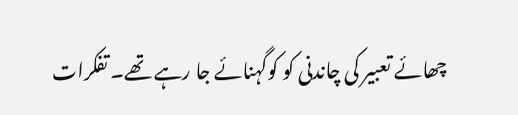چھائے تعبیر کی چاندنی کو کوگہنائے جا رہے تھے۔ تفکرات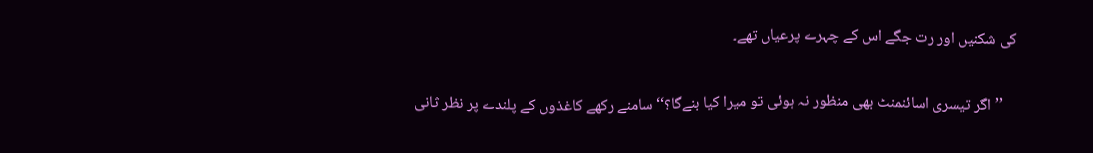کی شکنیں اور رت جگے اس کے چہرے پرعیاں تھے۔

    ’’اگر تیسری اسائنمنٹ بھی منظور نہ ہوئی تو میرا کیا بنےگا؟‘‘ سامنے رکھے کاغذوں کے پلندے پر نظر ثانی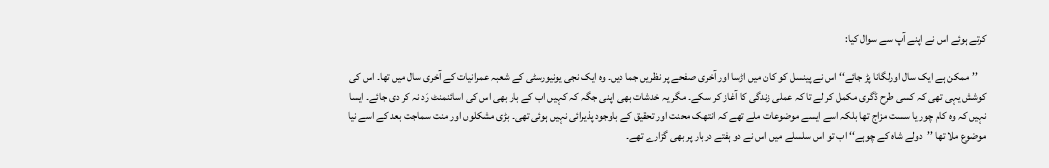کرتے ہوئے اس نے اپنے آپ سے سوال کیا:

    ’’ممکن ہے ایک سال اورلگانا پڑ جائے‘‘ اس نے پینسل کو کان میں اڑسا اور آخری صفحے پر نظریں جما دیں۔ وہ ایک نجی یونیورسٹی کے شعبہ عمرانیات کے آخری سال میں تھا۔ اس کی کوشش یہی تھی کہ کسی طرح ڈگری مکمل کر لے تا کہ عملی زندگی کا آغاز کر سکے۔ مگر یہ خدشات بھی اپنی جگہ کہ کہیں اب کے بار بھی اس کی اسائنمنٹ رَد نہ کر دی جائے۔ ایسا نہیں کہ وہ کام چور یا سست مزاج تھا بلکہ اسے ایسے موضوعات ملے تھے کہ انتھک محنت اور تحقیق کے باوجود پذیرائی نہیں ہوئی تھی۔ بڑی مشکلوں اور منت سماجت بعد کے اسے نیا موضوع ملا تھا ’’دولے شاہ کے چوہے‘‘ اب تو اس سلسلے میں اس نے دو ہفتے دربار پر بھی گزارے تھے۔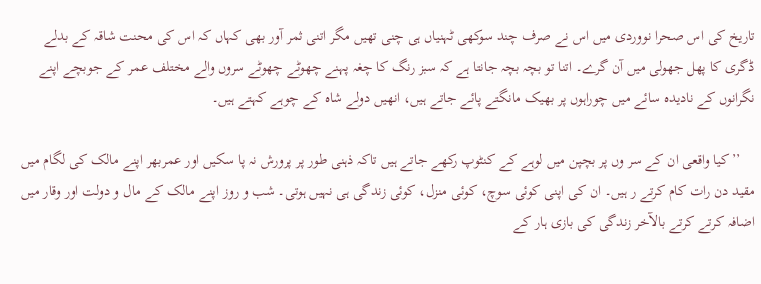تاریخ کی اس صحرا نووردی میں اس نے صرف چند سوکھی ٹہنیاں ہی چنی تھیں مگر اتنی ثمر آور بھی کہاں کہ اس کی محنت شاقہ کے بدلے ڈگری کا پھل جھولی میں آن گرے۔ اتنا تو بچہ بچہ جانتا ہے کہ سبز رنگ کا چغہ پہنے چھوٹے چھوٹے سروں والے مختلف عمر کے جوبچے اپنے نگرانوں کے نادیدہ سائے میں چوراہوں پر بھیک مانگتے پائے جاتے ہیں، انھیں دولے شاہ کے چوہے کہتے ہیں۔

    ’’کیا واقعی ان کے سر وں پر بچپن میں لوہے کے کنٹوپ رکھے جاتے ہیں تاکہ ذہنی طور پر پرورش نہ پا سکیں اور عمربھر اپنے مالک کی لگام میں مقید دن رات کام کرتے ر ہیں۔ ان کی اپنی کوئی سوچ، کوئی منزل، کوئی زندگی ہی نہیں ہوتی۔ شب و روز اپنے مالک کے مال و دولت اور وقار میں اضافہ کرتے کرتے بالآخر زندگی کی بازی ہار کے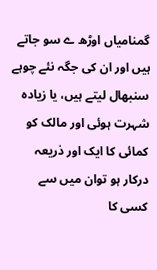گمنامیاں اوڑھ ے سو جاتے ہیں اور ان کی جگہ نئے چوہے سنبھال لیتے ہیں، یا زیادہ شہرت ہوئی اور مالک کو کمائی کا ایک اور ذریعہ درکار ہو توان میں سے کسی کا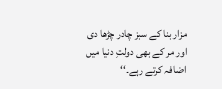مزار بنا کے سبز چادر چڑھا دی اور مر کے بھی دولتِ دنیا میں اضافہ کرتے رہے۔‘‘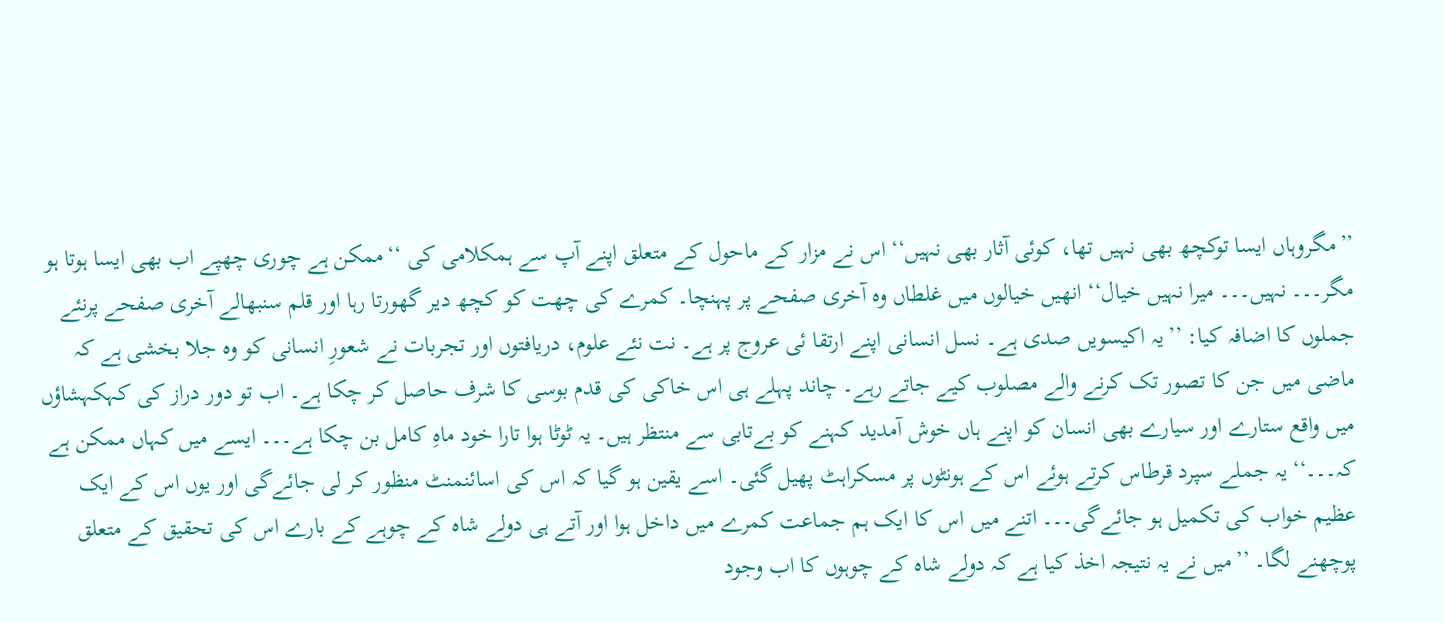’’مگروہاں ایسا توکچھ بھی نہیں تھا، کوئی آثار بھی نہیں‘‘ اس نے مزار کے ماحول کے متعلق اپنے آپ سے ہمکلامی کی ‘‘ممکن ہے چوری چھپے اب بھی ایسا ہوتا ہو مگر۔۔۔ نہیں۔۔۔ میرا نہیں خیال‘‘ انھیں خیالوں میں غلطاں وہ آخری صفحے پر پہنچا۔ کمرے کی چھت کو کچھ دیر گھورتا رہا اور قلم سنبھالے آخری صفحے پرنئے جملوں کا اضافہ کیا: ’’یہ اکیسویں صدی ہے۔ نسل انسانی اپنے ارتقا ئی عروج پر ہے۔ نت نئے علوم، دریافتوں اور تجربات نے شعورِ انسانی کو وہ جلا بخشی ہے کہ ماضی میں جن کا تصور تک کرنے والے مصلوب کیے جاتے رہے۔ چاند پہلے ہی اس خاکی کی قدم بوسی کا شرف حاصل کر چکا ہے۔ اب تو دور دراز کی کہکہشاؤں میں واقع ستارے اور سیارے بھی انسان کو اپنے ہاں خوش آمدید کہنے کو بےتابی سے منتظر ہیں۔ یہ ٹوٹا ہوا تارا خود ماہِ کامل بن چکا ہے۔۔۔ ایسے میں کہاں ممکن ہے کہ۔۔۔‘‘ یہ جملے سپرد قرطاس کرتے ہوئے اس کے ہونٹوں پر مسکراہٹ پھیل گئی۔ اسے یقین ہو گیا کہ اس کی اسائنمنٹ منظور کر لی جائےگی اور یوں اس کے ایک عظیم خواب کی تکمیل ہو جائےگی۔۔۔ اتنے میں اس کا ایک ہم جماعت کمرے میں داخل ہوا اور آتے ہی دولے شاہ کے چوہے کے بارے اس کی تحقیق کے متعلق پوچھنے لگا۔ ’’میں نے یہ نتیجہ اخذ کیا ہے کہ دولے شاہ کے چوہوں کا اب وجود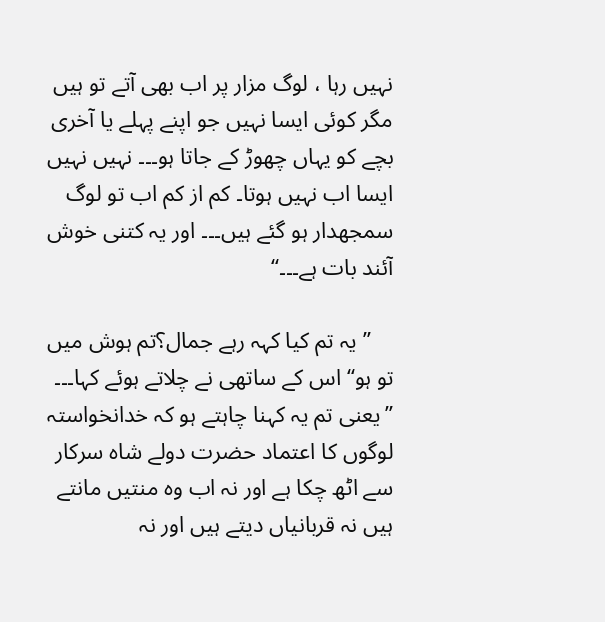نہیں رہا ، لوگ مزار پر اب بھی آتے تو ہیں مگر کوئی ایسا نہیں جو اپنے پہلے یا آخری بچے کو یہاں چھوڑ کے جاتا ہو۔۔۔ نہیں نہیں ایسا اب نہیں ہوتا۔ کم از کم اب تو لوگ سمجھدار ہو گئے ہیں۔۔۔ اور یہ کتنی خوش آئند بات ہے۔۔۔‘‘

    ’’یہ تم کیا کہہ رہے جمال؟تم ہوش میں تو ہو‘‘ اس کے ساتھی نے چلاتے ہوئے کہا۔۔۔ ’’یعنی تم یہ کہنا چاہتے ہو کہ خدانخواستہ لوگوں کا اعتماد حضرت دولے شاہ سرکار سے اٹھ چکا ہے اور نہ اب وہ منتیں مانتے ہیں نہ قربانیاں دیتے ہیں اور نہ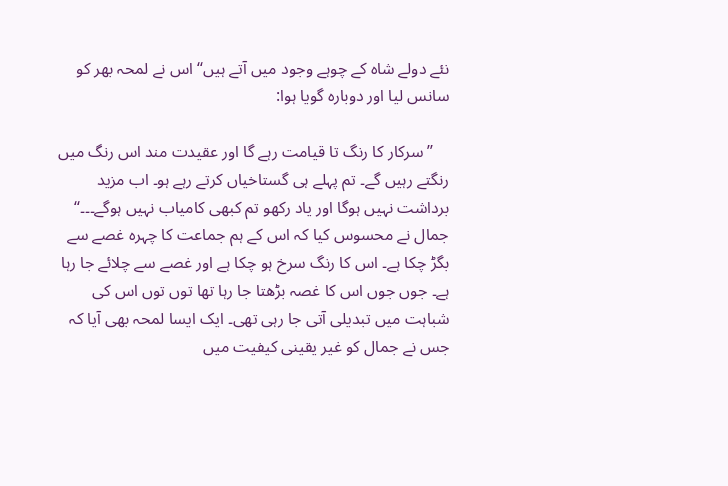نئے دولے شاہ کے چوہے وجود میں آتے ہیں‘‘ اس نے لمحہ بھر کو سانس لیا اور دوبارہ گویا ہوا:

    ’’سرکار کا رنگ تا قیامت رہے گا اور عقیدت مند اس رنگ میں رنگتے رہیں گے۔ تم پہلے ہی گستاخیاں کرتے رہے ہو۔ اب مزید برداشت نہیں ہوگا اور یاد رکھو تم کبھی کامیاب نہیں ہوگے۔۔۔‘‘ جمال نے محسوس کیا کہ اس کے ہم جماعت کا چہرہ غصے سے بگڑ چکا ہے۔ اس کا رنگ سرخ ہو چکا ہے اور غصے سے چلائے جا رہا ہے۔ جوں جوں اس کا غصہ بڑھتا جا رہا تھا توں توں اس کی شباہت میں تبدیلی آتی جا رہی تھی۔ ایک ایسا لمحہ بھی آیا کہ جس نے جمال کو غیر یقینی کیفیت میں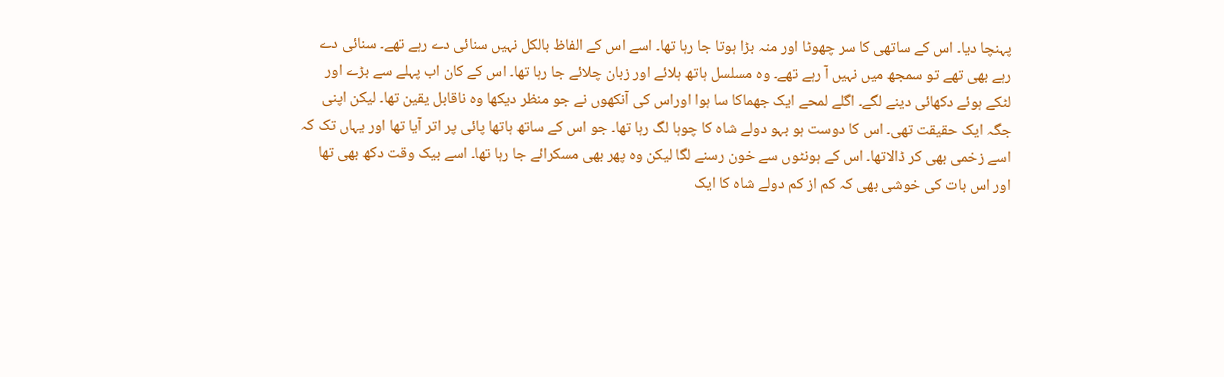پہنچا دیا۔ اس کے ساتھی کا سر چھوٹا اور منہ بڑا ہوتا جا رہا تھا۔ اسے اس کے الفاظ بالکل نہیں سنائی دے رہے تھے۔ سنائی دے رہے بھی تھے تو سمجھ میں نہیں آ رہے تھے۔ وہ مسلسل ہاتھ ہلائے اور زبان چلائے جا رہا تھا۔ اس کے کان اب پہلے سے بڑے اور لٹکے ہوئے دکھائی دینے لگے۔ اگلے لمحے ایک جھماکا سا ہوا اوراس کی آنکھوں نے جو منظر دیکھا وہ ناقابل یقین تھا۔ لیکن اپنی جگہ ایک حقیقت تھی۔ اس کا دوست ہو بہو دولے شاہ کا چوہا لگ رہا تھا۔ جو اس کے ساتھ ہاتھا پائی پر اتر آیا تھا اور یہاں تک کہ اسے زخمی بھی کر ڈالاتھا۔ اس کے ہونٹوں سے خون رسنے لگا لیکن وہ پھر بھی مسکرائے جا رہا تھا۔ اسے بیک وقت دکھ بھی تھا اور اس بات کی خوشی بھی کہ کم از کم دولے شاہ کا ایک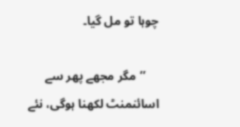چوہا تو مل گیا۔

    ’’مگر مجھے پھر سے اسائنمنٹ لکھنا ہوگی، نئے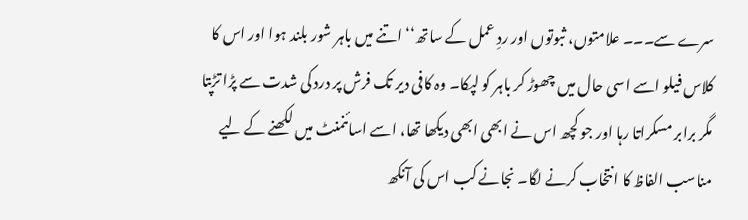سرے سے۔۔۔ علامتوں، ثبوتوں اور ردِ عمل کے ساتھ‘‘ اتنے میں باہر شور بلند ہوا اور اس کا کلاس فیلو اسے اسی حال میں چھوڑ کر باہر کو لپکا۔ وہ کافی دیر تک فرش پر درد کی شدت سے پڑا تڑپتا مگر برابر مسکراتا رہا اور جو کچھ اس نے ابھی ابھی دیکھا تھا، اسے اسائنمنٹ میں لکھنے کے لیے مناسب الفاظ کا انتخاب کرنے لگا۔ نجانے کب اس کی آنکھ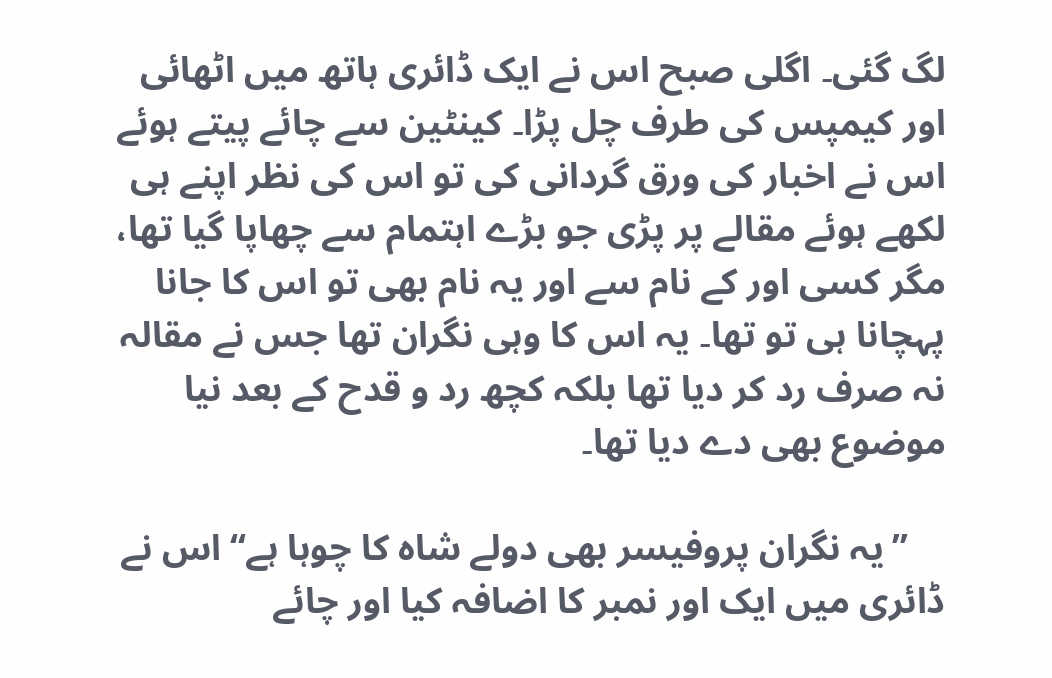لگ گئی۔ اگلی صبح اس نے ایک ڈائری ہاتھ میں اٹھائی اور کیمپس کی طرف چل پڑا۔ کینٹین سے چائے پیتے ہوئے اس نے اخبار کی ورق گردانی کی تو اس کی نظر اپنے ہی لکھے ہوئے مقالے پر پڑی جو بڑے اہتمام سے چھاپا گیا تھا، مگر کسی اور کے نام سے اور یہ نام بھی تو اس کا جانا پہچانا ہی تو تھا۔ یہ اس کا وہی نگران تھا جس نے مقالہ نہ صرف رد کر دیا تھا بلکہ کچھ رد و قدح کے بعد نیا موضوع بھی دے دیا تھا۔

    ’’یہ نگران پروفیسر بھی دولے شاہ کا چوہا ہے‘‘ اس نے ڈائری میں ایک اور نمبر کا اضافہ کیا اور چائے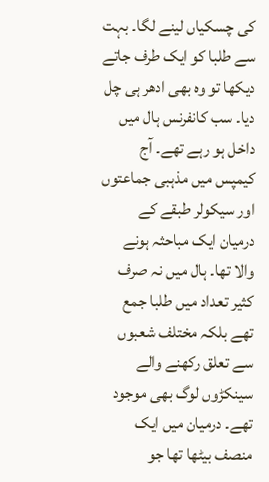کی چسکیاں لینے لگا۔ بہت سے طلبا کو ایک طرف جاتے دیکھا تو وہ بھی ادھر ہی چل دیا۔ سب کانفرنس ہال میں داخل ہو رہے تھے۔ آج کیمپس میں مذہبی جماعتوں اور سیکولر طبقے کے درمیان ایک مباحثہ ہونے والا تھا۔ ہال میں نہ صرف کثیر تعداد میں طلبا جمع تھے بلکہ مختلف شعبوں سے تعلق رکھنے والے سینکڑوں لوگ بھی موجود تھے۔ درمیان میں ایک منصف بیٹھا تھا جو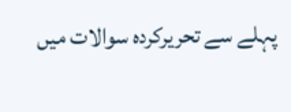پہلے سے تحریرکردہ سوالات میں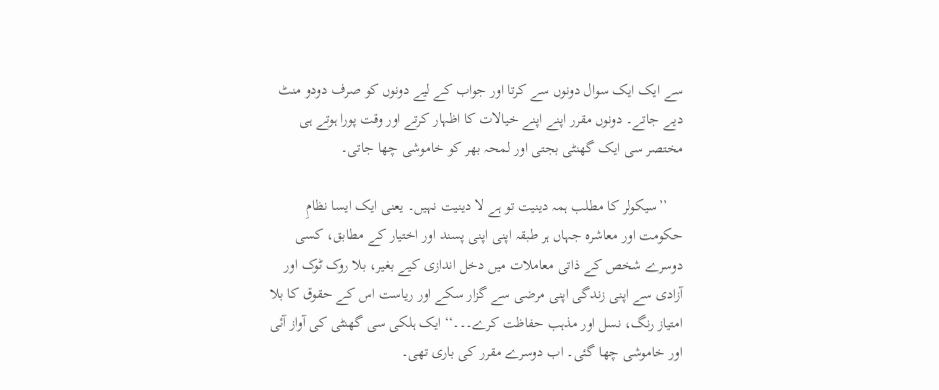سے ایک ایک سوال دونوں سے کرتا اور جواب کے لیے دونوں کو صرف دودو منٹ دیے جاتے۔ دونوں مقرر اپنے اپنے خیالات کا اظہار کرتے اور وقت پورا ہوتے ہی مختصر سی ایک گھنٹی بجتی اور لمحہ بھر کو خاموشی چھا جاتی۔

    ’’سیکولر کا مطلب ہمہ دینیت تو ہے لا دینیت نہیں۔ یعنی ایک ایسا نظامِ حکومت اور معاشرہ جہاں ہر طبقہ اپنی اپنی پسند اور اختیار کے مطابق، کسی دوسرے شخص کے ذاتی معاملات میں دخل اندازی کیے بغیر، بلا روک ٹوک اور آزادی سے اپنی زندگی اپنی مرضی سے گزار سکے اور ریاست اس کے حقوق کا بلا امتیاز رنگ، نسل اور مذہب حفاظت کرے۔۔۔‘‘ ایک ہلکی سی گھنٹی کی آواز آئی اور خاموشی چھا گئی۔ اب دوسرے مقرر کی باری تھی۔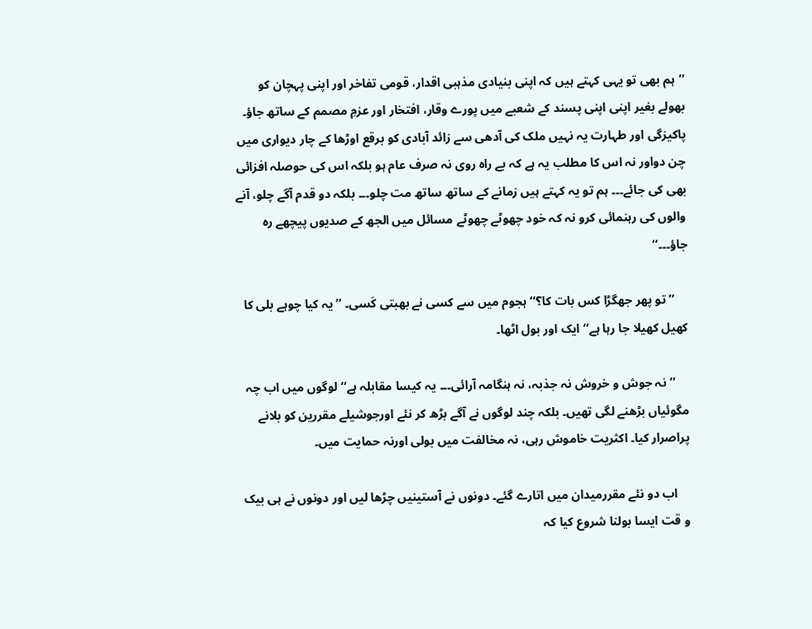’’ہم بھی تو یہی کہتے ہیں کہ اپنی بنیادی مذہبی اقدار، قومی تفاخر اور اپنی پہچان کو بھولے بغیر اپنی اپنی پسند کے شعبے میں پورے وقار، افتخار اور عزمِ مصمم کے ساتھ جاؤ۔ پاکیزگی اور طہارت یہ نہیں ملک کی آدھی سے زائد آبادی کو برقع اوڑھا کے چار دیواری میں چن دواور نہ اس کا مطلب یہ ہے کہ بے راہ روی نہ صرف عام ہو بلکہ اس کی حوصلہ افزائی بھی کی جائے۔۔۔ ہم تو یہ کہتے ہیں زمانے کے ساتھ ساتھ مت چلو۔۔۔ بلکہ دو قدم آگے چلو، آنے والوں کی رہنمائی کرو نہ کہ خود چھوٹے چھوٹے مسائل میں الجھ کے صدیوں پیچھے رہ جاؤ۔۔۔‘‘

    ’’تو پھر جھگڑا کس بات کا؟‘‘ ہجوم میں سے کسی نے بھبتی کَسی۔ ’’یہ کیا چوہے بلی کا کھیل کھیلا جا رہا ہے‘‘ ایک اور بول اٹھا۔

    ’’نہ جوش و خروش نہ جذبہ، نہ ہنگامہ آرائی۔۔۔ یہ کیسا مقابلہ ہے‘‘ لوگوں میں اب چہ مگوئیاں بڑھنے لگی تھیں۔ بلکہ چند لوگوں نے آگے بڑھ کر نئے اورجوشیلے مقررین کو بلانے پراصرار کیا۔ اکثریت خاموش رہی، نہ مخالفت میں بولی اورنہ حمایت میں۔

    اب دو نئے مقررمیدان میں اتارے گئے۔ دونوں نے آستینیں چڑھا لیں اور دونوں نے ہی بیک و قت ایسا بولنا شروع کیا کہ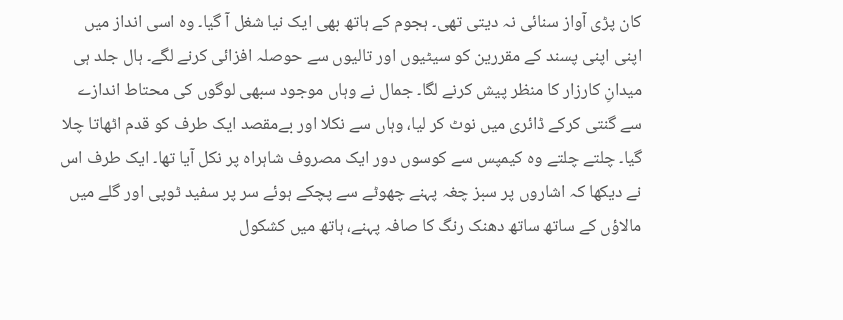کان پڑی آواز سنائی نہ دیتی تھی۔ ہجوم کے ہاتھ بھی ایک نیا شغل آ گیا۔ وہ اسی انداز میں اپنی اپنی پسند کے مقررین کو سیٹیوں اور تالیوں سے حوصلہ افزائی کرنے لگے۔ ہال جلد ہی میدانِ کارزار کا منظر پیش کرنے لگا۔ جمال نے وہاں موجود سبھی لوگوں کی محتاط اندازے سے گنتی کرکے ڈائری میں نوٹ کر لیا، وہاں سے نکلا اور بےمقصد ایک طرف کو قدم اٹھاتا چلا گیا۔ چلتے چلتے وہ کیمپس سے کوسوں دور ایک مصروف شاہراہ پر نکل آیا تھا۔ ایک طرف اس نے دیکھا کہ اشاروں پر سبز چغہ پہنے چھوٹے سے پچکے ہوئے سر پر سفید ٹوپی اور گلے میں مالاؤں کے ساتھ ساتھ دھنک رنگ کا صافہ پہنے، ہاتھ میں کشکول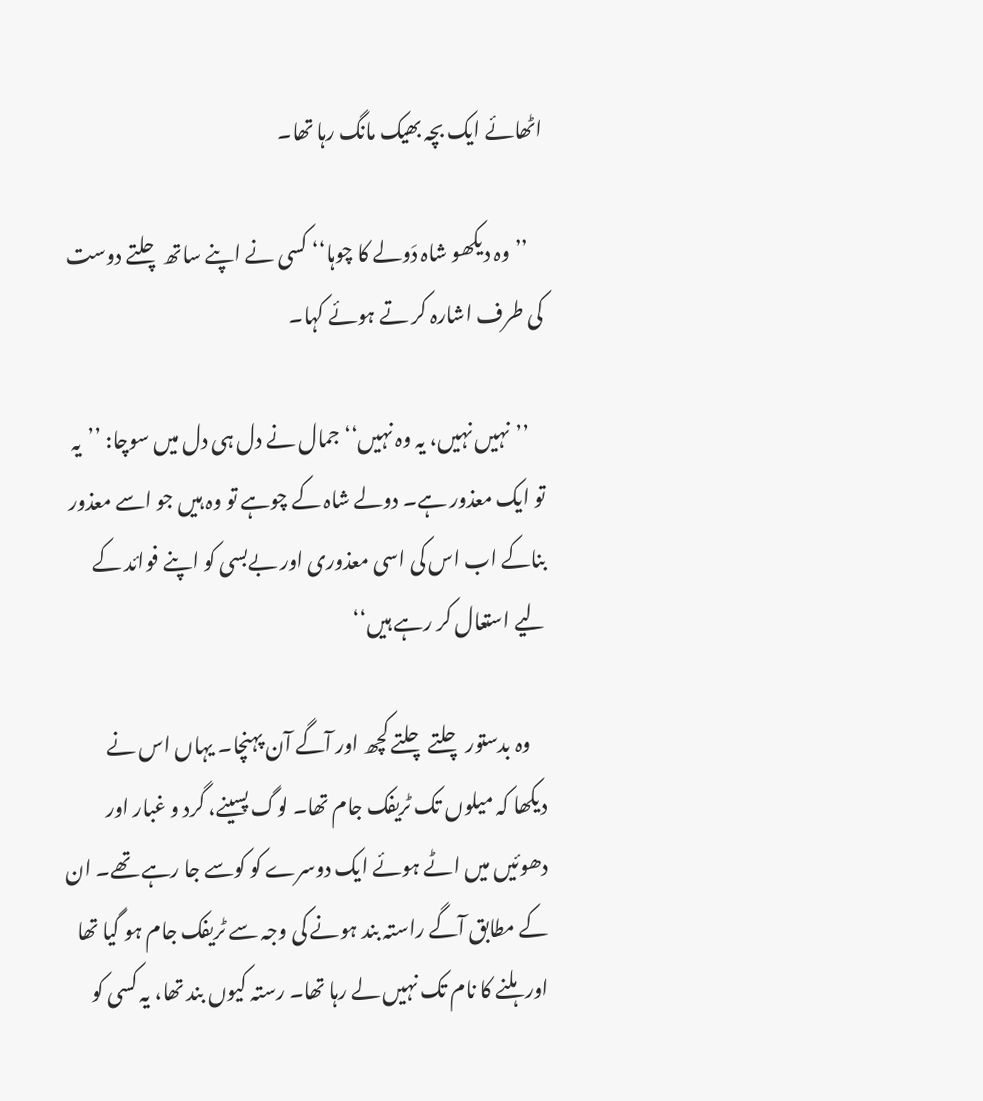اٹھائے ایک بچہ بھیک مانگ رہا تھا۔

    ’’وہ دیکھو شاہ دَولے کا چوہا‘‘ کسی نے اپنے ساتھ چلتے دوست کی طرف اشارہ کر تے ہوئے کہا۔

    ’’نہیں نہیں، یہ وہ نہیں‘‘ جمال نے دل ہی دل میں سوچا: ’’یہ تو ایک معذور ہے۔ دولے شاہ کے چوہے تو وہ ہیں جو اسے معذور بناکے اب اس کی اسی معذوری اور بےبسی کو اپنے فوائد کے لیے استعال کر رہے ہیں‘‘

    وہ بدستور چلتے چلتے کچھ اور آگے آن پہنچا۔ یہاں اس نے دیکھا کہ میلوں تک ٹریفک جام تھا۔ لوگ پسینے، گرد و غبار اور دھوئیں میں اٹے ہوئے ایک دوسرے کو کوسے جا رہے تھے۔ ان کے مطابق آگے راستہ بند ہونے کی وجہ سے ٹریفک جام ہو گیا تھا اور ہلنے کا نام تک نہیں لے رہا تھا۔ رستہ کیوں بند تھا، یہ کسی کو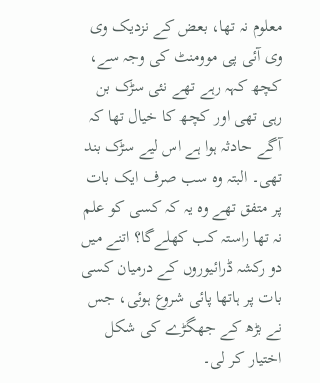معلوم نہ تھا، بعض کے نزدیک وی وی آئی پی موومنٹ کی وجہ سے، کچھ کہہ رہے تھے نئی سڑک بن رہی تھی اور کچھ کا خیال تھا کہ آگے حادثہ ہوا ہے اس لیے سڑک بند تھی۔ البتہ وہ سب صرف ایک بات پر متفق تھے وہ یہ کہ کسی کو علم نہ تھا راستہ کب کھلےگا؟ اتنے میں دو رکشہ ڈرائیوروں کے درمیان کسی بات پر ہاتھا پائی شروع ہوئی، جس نے بڑھ کے جھگڑے کی شکل اختیار کر لی۔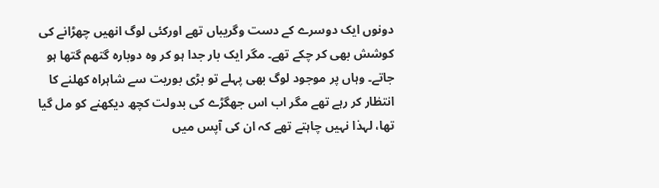دونوں ایک دوسرے کے دست وگریباں تھے اورکئی لوگ انھیں چھڑانے کی کوشش بھی کر چکے تھے۔ مگر ایک بار جدا ہو کر وہ دوبارہ گتھم گتھا ہو جاتے۔ وہاں پر موجود لوگ بھی پہلے تو بڑی بوریت سے شاہراہ کھلنے کا انتظار کر رہے تھے مگر اب اس جھگڑے کی بدولت کچھ دیکھنے کو مل گیا تھا، لہذا نہیں چاہتے تھے کہ ان کی آپس میں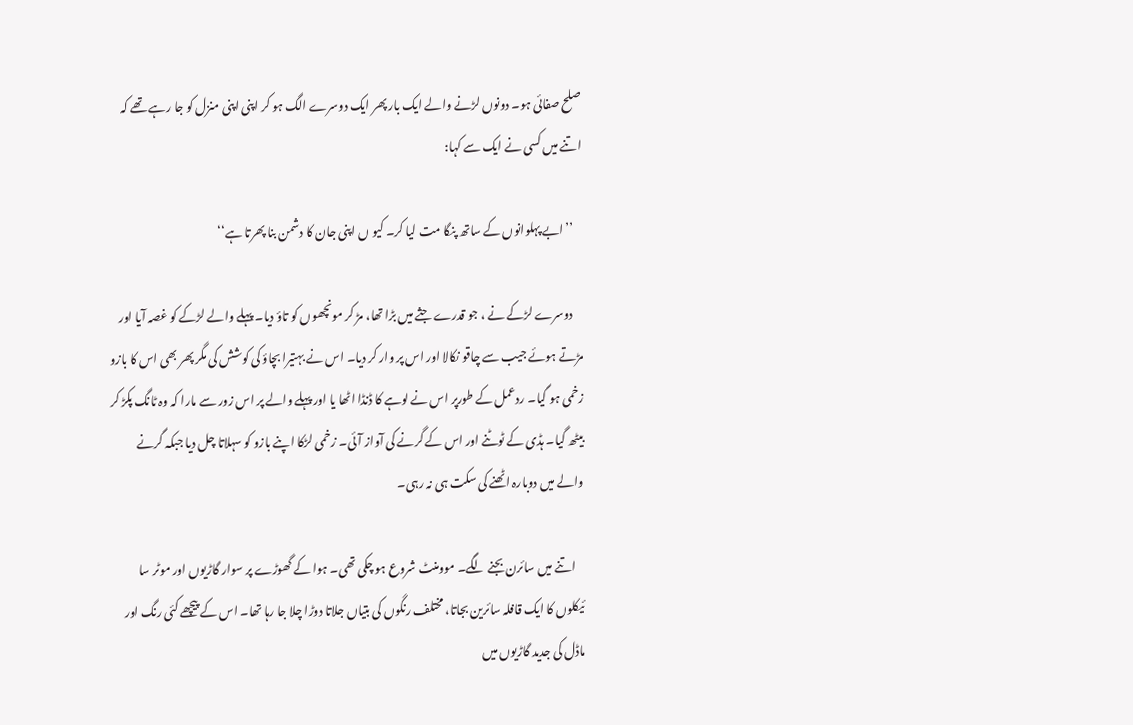صلح صفائی ہو۔ دونوں لڑنے والے ایک بار پھر ایک دوسرے الگ ہو کر اپنی اپنی منزل کو جا رہے تھے کہ اتنے میں کسی نے ایک سے کہا:

    ’’ابے پہلوانوں کے ساتھ پنگا مت لیا کر۔ کیو ں اپنی جان کا دشمن بنا پھرتا ہے‘‘

    دوسرے لڑکے نے ، جو قدرے جثے میں بڑا تھا، مڑ کر مونچھوں کو تاؤ دیا۔ پہلے والے لڑکے کو غصہ آیا اور مڑتے ہوئے جیب سے چاقو نکالا اور اس پر وار کر دیا۔ اس نے بہتیرا بچاؤ کی کوشش کی مگر پھر بھی اس کا بازو زخمی ہو گیا۔ ردعمل کے طورپر اس نے لوہے کا ڈنڈا اٹھا یا اور پہلے والے پر اس زور سے مارا کہ وہ ٹانگ پکڑ کر بیٹھ گیا۔ ہڈی کے ٹوٹنے اور اس کے گرنے کی آواز آئی۔ زخمی لڑکا اپنے بازو کو سہلاتا چل دیا جبکہ گرنے والے میں دوبارہ اٹھنے کی سکت ہی نہ رہی۔

    اتنے میں سائرن بجنے لگے۔ موومنٹ شروع ہو چکی تھی۔ ہوا کے گھوڑے پر سوار گاڑیوں اور موٹر سا ئیکلوں کا ایک قافلہ سائرین بجاتا، مختلف رنگوں کی بتیاں جلاتا دوڑا چلا جا رہا تھا۔ اس کے پیچھے کئی رنگ اور ماڈل کی جدید گاڑیوں میں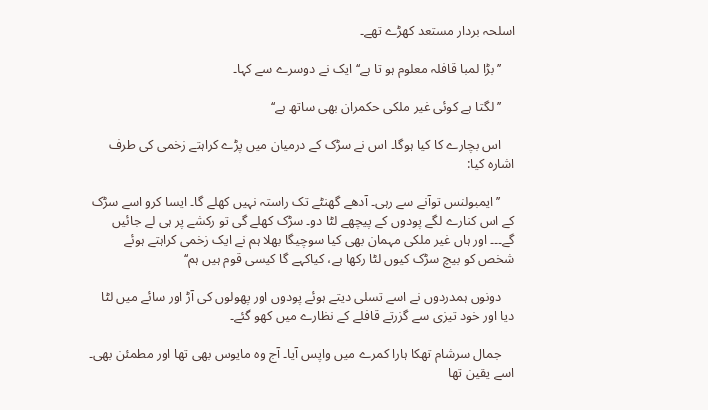اسلحہ بردار مستعد کھڑے تھے۔

    ’’بڑا لمبا قافلہ معلوم ہو تا ہے‘‘ ایک نے دوسرے سے کہا۔

    ’’لگتا ہے کوئی غیر ملکی حکمران بھی ساتھ ہے‘‘

    اس بچارے کا کیا ہوگا۔ اس نے سڑک کے درمیان میں پڑے کراہتے زخمی کی طرف اشارہ کیا:

    ’’ایمبولنس توآنے سے رہی۔ آدھے گھنٹے تک راستہ نہیں کھلے گا۔ ایسا کرو اسے سڑک کے اس کنارے لگے پودوں کے پیچھے لٹا دو۔ سڑک کھلے گی تو رکشے پر ہی لے جائیں گے۔۔۔ اور ہاں غیر ملکی مہمان بھی کیا سوچیگا بھلا ہم نے ایک زخمی کراہتے ہوئے شخص کو بیچ سڑک کیوں لٹا رکھا ہے، کیاکہے گا کیسی قوم ہیں ہم‘‘

    دونوں ہمدردوں نے اسے تسلی دیتے ہوئے پودوں اور پھولوں کی آڑ اور سائے میں لٹا دیا اور خود تیزی سے گزرتے قافلے کے نظارے میں کھو گئے۔

    جمال سرشام تھکا ہارا کمرے میں واپس آیا۔ آج وہ مایوس بھی تھا اور مطمئن بھی۔ اسے یقین تھا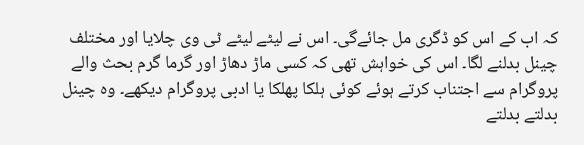کہ اب کے اس کو ڈگری مل جائےگی۔ اس نے لیٹے لیٹے ٹی وی چلایا اور مختلف چینل بدلنے لگا۔ اس کی خواہش تھی کہ کسی ماڑ دھاڑ اور گرما گرم بحث والے پروگرام سے اجتناب کرتے ہوئے کوئی ہلکا پھلکا یا ادبی پروگرام دیکھے۔ وہ چینل بدلتے بدلتے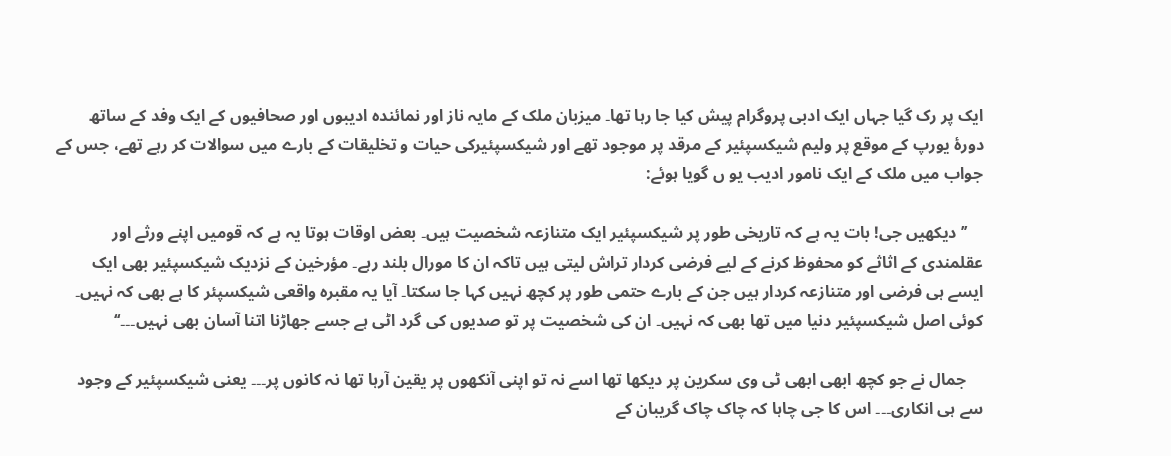ایک پر رک گیا جہاں ایک ادبی پروگرام پیش کیا جا رہا تھا۔ میزبان ملک کے مایہ ناز اور نمائندہ ادیبوں اور صحافیوں کے ایک وفد کے ساتھ دورۂ یورپ کے موقع پر ولیم شیکسپئیر کے مرقد پر موجود تھے اور شیکسپئیرکی حیات و تخلیقات کے بارے میں سوالات کر رہے تھے، جس کے جواب میں ملک کے ایک نامور ادیب یو ں گویا ہوئے:

    ’’دیکھیں جی! بات یہ ہے کہ تاریخی طور پر شیکسپئیر ایک متنازعہ شخصیت ہیں۔ بعض اوقات ہوتا یہ ہے کہ قومیں اپنے ورثے اور عقلمندی کے اثاثے کو محفوظ کرنے کے لیے فرضی کردار تراش لیتی ہیں تاکہ ان کا مورال بلند رہے۔ مؤرخین کے نزدیک شیکسپئیر بھی ایک ایسے ہی فرضی اور متنازعہ کردار ہیں جن کے بارے حتمی طور پر کچھ نہیں کہا جا سکتا۔ آیا یہ مقبرہ واقعی شیکسپئر کا ہے بھی کہ نہیں۔ کوئی اصل شیکسپئیر دنیا میں تھا بھی کہ نہیں۔ ان کی شخصیت پر تو صدیوں کی گرد اٹی ہے جسے جھاڑنا اتنا آسان بھی نہیں۔۔۔‘‘

    جمال نے جو کچھ ابھی ابھی ٹی وی سکرین پر دیکھا تھا اسے نہ تو اپنی آنکھوں پر یقین آرہا تھا نہ کانوں پر۔۔۔ یعنی شیکسپئیر کے وجود سے ہی انکاری۔۔۔ اس کا جی چاہا کہ چاک چاک گریبان کے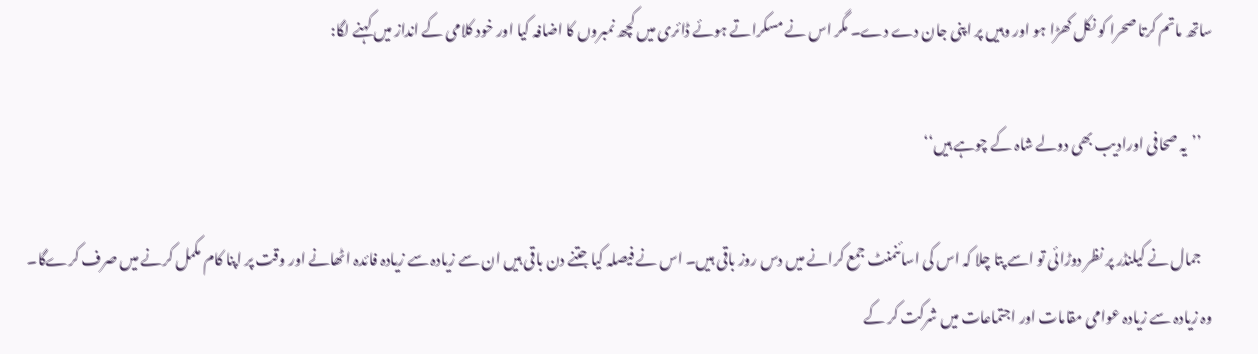ساتھ ماتم کرتا صحرا کو نکل کھڑا ہو اور وہیں پر اپنی جان دے دے۔ مگر اس نے مسکراتے ہوئے ڈائری میں کچھ نمبروں کا اضافہ کیا اور خود کلامی کے انداز میں کہنے لگا:

    ’’یہ صحافی اورادیب بھی دولے شاہ کے چوہے ہیں‘‘

    جمال نے کیلنڈر پر نظر دوڑائی تو اسے پتا چلا کہ اس کی اسائنمنٹ جمع کرانے میں دس روز باقی ہیں۔ اس نے فیصلہ کیا جتنے دن باقی ہیں ان سے زیادہ سے زیادہ فائدہ اٹھانے اور وقت پر اپنا کام مکمل کرنے میں صرف کرےگا۔ وہ زیادہ سے زیادہ عوامی مقامات اور اجتماعات میں شرکت کر کے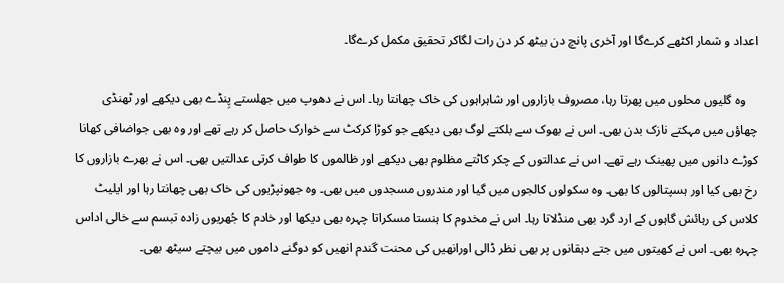اعداد و شمار اکٹھے کرےگا اور آخری پانچ دن بیٹھ کر دن رات لگاکر تحقیق مکمل کرےگا۔

    وہ گلیوں محلوں میں پھرتا رہا، مصروف بازاروں اور شاہراہوں کی خاک چھانتا رہا۔ اس نے دھوپ میں جھلستے پِنڈے بھی دیکھے اور ٹھنڈی چھاؤں میں مہکتے نازک بدن بھی۔ اس نے بھوک سے بلکتے لوگ بھی دیکھے جو کوڑا کرکٹ سے خوارک حاصل کر رہے تھے اور وہ بھی جواضافی کھانا کوڑے دانوں میں پھینک رہے تھے۔ اس نے عدالتوں کے چکر کاٹتے مظلوم بھی دیکھے اور ظالموں کا طواف کرتی عدالتیں بھی۔ اس نے بھرے بازاروں کا رخ بھی کیا اور ہسپتالوں کا بھی۔ وہ سکولوں کالجوں میں گیا اور مندروں مسجدوں میں بھی۔ وہ جھونپڑیوں کی خاک بھی چھانتا رہا اور ایلیٹ کلاس کی رہائش گاہوں کے ارد گرد بھی منڈلاتا رہا۔ اس نے مخدوم کا ہنستا مسکراتا چہرہ بھی دیکھا اور خادم کا جُھریوں زادہ تبسم سے خالی اداس چہرہ بھی۔ اس نے کھیتوں میں جتے دہقانوں پر بھی نظر ڈالی اورانھیں کی محنت گندم انھیں کو دوگنے داموں میں بیچتے سیٹھ بھی۔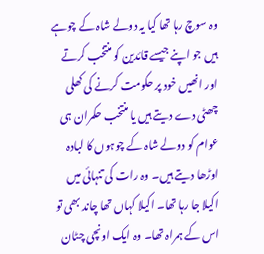وہ سوچ رہا تھا کیا یہ دولے شاہ کے چوہے ہیں جو اپنے جیسے قائدین کو منتخب کرتے اور انھیں خود پر حکومت کرنے کی کھلی چھٹی دے دیتے ہیں یا منتخب حکمران ہی عوام کو دولے شاہ کے چوہوں کا لبادہ اوڑھا دیتے ہیں۔ وہ رات کی تنہائی میں اکیلا جا رہا تھا۔ اکیلا کہاں تھا چاند بھی تو اس کے ہمراہ تھا۔ وہ ایک اونچی چٹان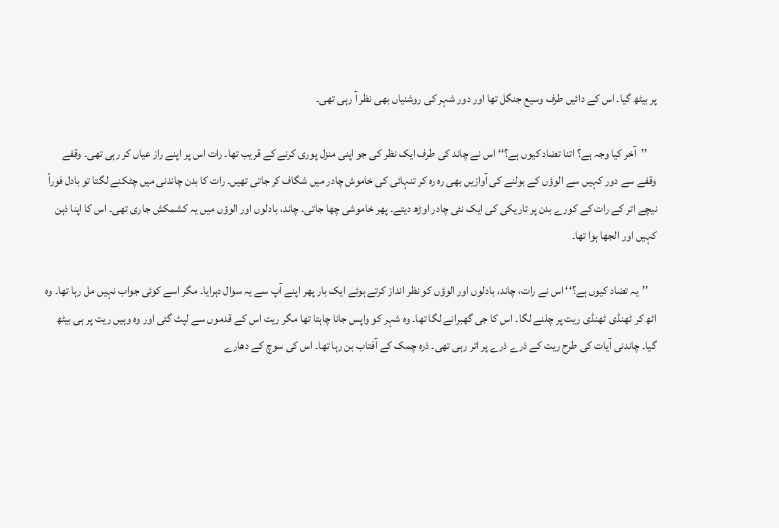پر بیٹھ گیا۔ اس کے دائیں طرف وسیع جنگل تھا اور دور شہر کی روشنیاں بھی نظر آ رہی تھی۔

    ’’آخر کیا وجہ ہے؟ اتنا تضاد کیوں ہے؟‘‘ اس نے چاند کی طرف ایک نظر کی جو اپنی منزل پوری کرنے کے قریب تھا۔ رات اس پر اپنے راز عیاں کر رہی تھی۔ وقفے وقفے سے دور کہیں سے الوؤں کے بولنے کی آوازیں بھی رہ رہ کر تنہائی کی خاموش چادر میں شگاف کر جاتی تھیں۔ رات کا بدن چاندنی میں چٹکنے لگتا تو بادل فوراً نیچے اتر کے رات کے کورے بدن پر تاریکی کی ایک نئی چادر اوڑھ دیتے۔ پھر خاموشی چھا جاتی۔ چاند، بادلوں اور الوؤں میں یہ کشمکش جاری تھی۔ اس کا اپنا ذہن کہیں اور الجھا ہوا تھا۔

    ’’یہ تضاد کیوں ہے؟‘‘ اس نے رات، چاند، بادلوں اور الوؤں کو نظر انداز کرتے ہوئے ایک بار پھر اپنے آپ سے یہ سوال دہرایا۔ مگر اسے کوئی جواب نہیں مل رہا تھا۔ وہ اٹھ کر ٹھنڈی ٹھنڈی ریت پر چلنے لگا۔ اس کا جی گھبرانے لگا تھا۔ وہ شہر کو واپس جانا چاہتا تھا مگر ریت اس کے قدموں سے لپٹ گئی اور وہ وہیں ریت پر ہی بیٹھ گیا۔ چاندنی آیات کی طرح ریت کے ذرے ذرے پر اتر رہی تھی۔ ذرہ چمک کے آفتاب بن رہا تھا۔ اس کی سوچ کے دھارے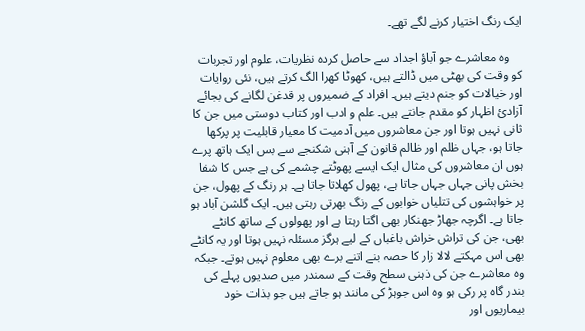ایک رنگ اختیار کرنے لگے تھے۔

    وہ معاشرے جو آباؤ اجداد سے حاصل کردہ نظریات، علوم اور تجربات کو وقت کی بھٹی میں ڈالتے ہیں، کھوٹا کھرا الگ کرتے ہیں، نئی روایات اور خیالات کو جنم دیتے ہیں۔ افراد کے ضمیروں پر قدغن لگانے کی بجائے آزادئ اظہار کو مقدم جانتے ہیں۔ علم و ادب اور کتاب دوستی میں جن کا ثانی نہیں ہوتا اور جن معاشروں میں آدمیت کا معیار قابلیت پر پرکھا جاتا ہو، جہاں ظلم اور ظالم قانون کے آہنی شکنجے سے بس ایک ہاتھ پرے ہوں ان معاشروں کی مثال ایک ایسے پھوٹتے چشمے کی ہے جس کا شفا بخش پانی جہاں جہاں جاتا ہے، پھول کھلاتا جاتا ہے۔ ہر رنگ کے پھول، جن پر خواہشوں کی تتلیاں خوابوں کے رنگ بھرتی رہتی ہیں۔ ایک گلشن آباد ہو جاتا ہے۔ اگرچہ جھاڑ جھنکار بھی اگتا رہتا ہے اور پھولوں کے ساتھ کانٹے بھی، جن کی تراش خراش باغباں کے لیے ہرگز مسئلہ نہیں ہوتا اور یہ کانٹے بھی اس مہکتے لالا زار کا حصہ بنے اتنے برے بھی معلوم نہیں ہوتے۔ جبکہ وہ معاشرے جن کی ذہنی سطح وقت کے سمندر میں صدیوں پہلے کی بندر گاہ پر رکی ہو وہ اس جوہڑ کی مانند ہو جاتے ہیں جو بذات خود بیماریوں اور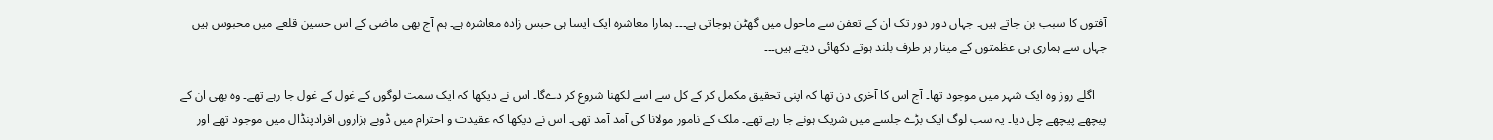آفتوں کا سبب بن جاتے ہیں۔ جہاں دور دور تک ان کے تعفن سے ماحول میں گھٹن ہوجاتی ہے۔۔۔ ہمارا معاشرہ ایک ایسا ہی حبس زادہ معاشرہ ہے۔ ہم آج بھی ماضی کے اس حسین قلعے میں محبوس ہیں جہاں سے ہماری ہی عظمتوں کے مینار ہر طرف بلند ہوتے دکھائی دیتے ہیں۔۔۔

    اگلے روز وہ ایک شہر میں موجود تھا۔ آج اس کا آخری دن تھا کہ اپنی تحقیق مکمل کر کے کل سے اسے لکھنا شروع کر دےگا۔ اس نے دیکھا کہ ایک سمت لوگوں کے غول کے غول جا رہے تھے۔ وہ بھی ان کے پیچھے پیچھے چل دیا۔ یہ سب لوگ ایک بڑے جلسے میں شریک ہونے جا رہے تھے۔ ملک کے نامور مولانا کی آمد آمد تھی۔ اس نے دیکھا کہ عقیدت و احترام میں ڈوبے ہزاروں افرادپنڈال میں موجود تھے اور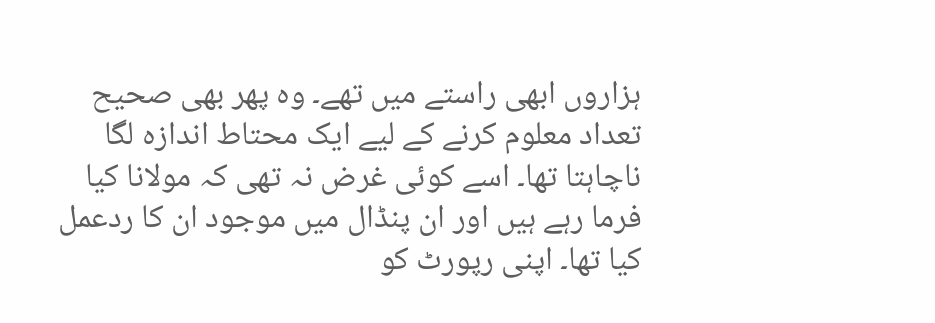ہزاروں ابھی راستے میں تھے۔ وہ پھر بھی صحیح تعداد معلوم کرنے کے لیے ایک محتاط اندازہ لگا ناچاہتا تھا۔ اسے کوئی غرض نہ تھی کہ مولانا کیا فرما رہے ہیں اور ان پنڈال میں موجود ان کا ردعمل کیا تھا۔ اپنی رپورٹ کو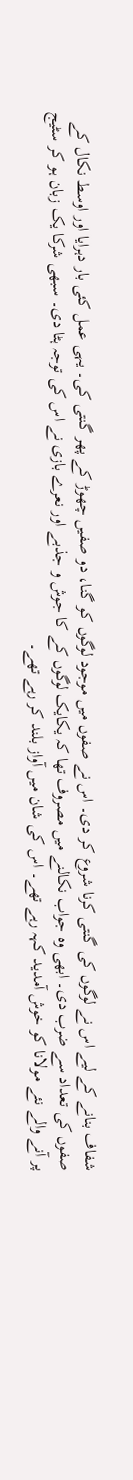شفاف بنانے کے لیے اس نے لوگوں کی گنتی کرنا شروع کر دی۔ اس نے صفوں میں موجود لوگوں کو گنا، دو صفیں چھوڑ کے پھر گنتی کی۔ یہی عمل کئی بار دہرایا اور اوسط نکال کے صفوں کی تعداد سے ضرب دی۔ ابھی وہ جواب نکالنے میں مصروف تھا کہ یکایک لوگوں کے کا جوش و جذبے اور نعرے بازی نے اس کی توجہ ہٹا دی۔ سبھی شرکا یک زبان ہو کر سٹیج پر آنے والے نئے مولانا کو خوش آمدید کہہ رہے تھے۔ اس کی شان میں آواز بلند کر رہے تھے۔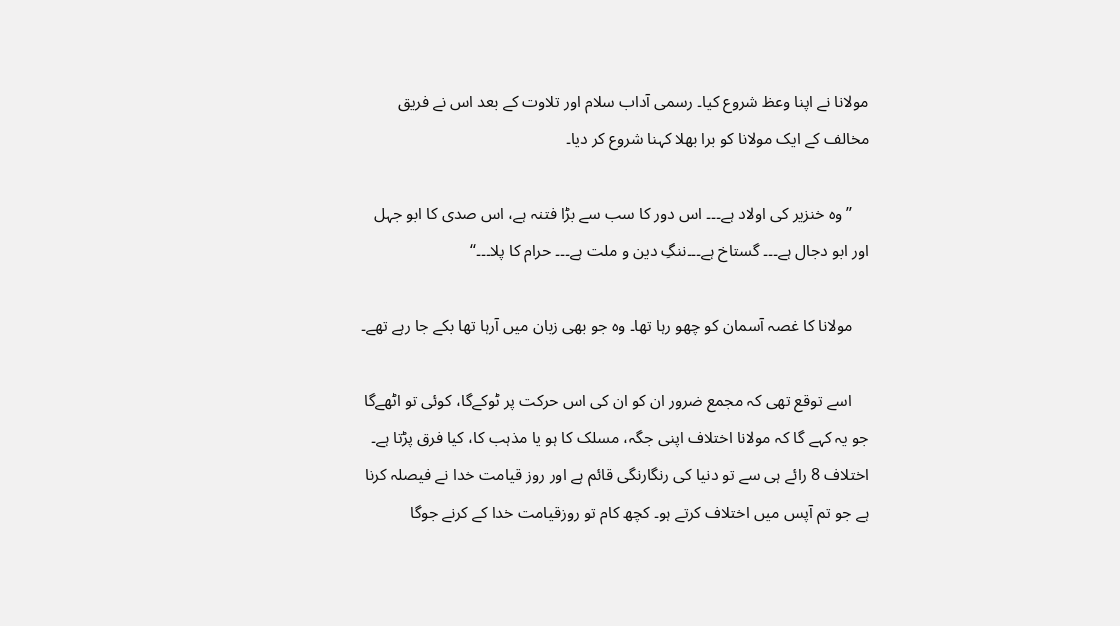مولانا نے اپنا وعظ شروع کیا۔ رسمی آداب سلام اور تلاوت کے بعد اس نے فریق مخالف کے ایک مولانا کو برا بھلا کہنا شروع کر دیا۔

    ’’وہ خنزیر کی اولاد ہے۔۔۔ اس دور کا سب سے بڑا فتنہ ہے، اس صدی کا ابو جہل اور ابو دجال ہے۔۔۔ گستاخ ہے۔۔۔ننگِ دین و ملت ہے۔۔۔ حرام کا پلا۔۔۔‘‘

    مولانا کا غصہ آسمان کو چھو رہا تھا۔ وہ جو بھی زبان میں آرہا تھا بکے جا رہے تھے۔

    اسے توقع تھی کہ مجمع ضرور ان کو ان کی اس حرکت پر ٹوکےگا، کوئی تو اٹھےگا جو یہ کہے گا کہ مولانا اختلاف اپنی جگہ، مسلک کا ہو یا مذہب کا، کیا فرق پڑتا ہے۔ اختلاف 8 رائے ہی سے تو دنیا کی رنگارنگی قائم ہے اور روز قیامت خدا نے فیصلہ کرنا ہے جو تم آپس میں اختلاف کرتے ہو۔ کچھ کام تو روزقیامت خدا کے کرنے جوگا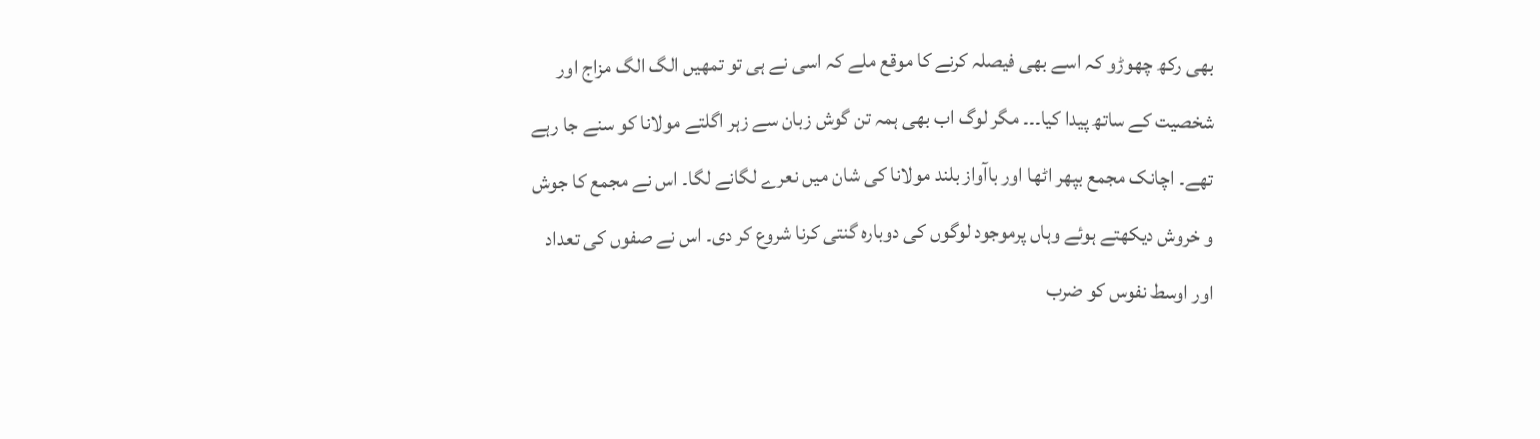بھی رکھ چھوڑو کہ اسے بھی فیصلہ کرنے کا موقع ملے کہ اسی نے ہی تو تمھیں الگ الگ مزاج اور شخصیت کے ساتھ پیدا کیا۔۔۔ مگر لوگ اب بھی ہمہ تن گوش زبان سے زہر اگلتے مولانا کو سنے جا رہے تھے۔ اچانک مجمع بپھر اٹھا اور باآواز بلند مولانا کی شان میں نعرے لگانے لگا۔ اس نے مجمع کا جوش و خروش دیکھتے ہوئے وہاں پرموجود لوگوں کی دوبارہ گنتی کرنا شروع کر دی۔ اس نے صفوں کی تعداد اور اوسط نفوس کو ضرب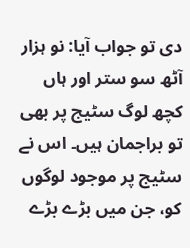دی تو جواب آیا: نو ہزار آٹھ سو ستر اور ہاں کچھ لوگ سٹیج پر بھی تو براجمان ہیں۔ اس نے سٹیج پر موجود لوگوں کو، جن میں بڑے بڑے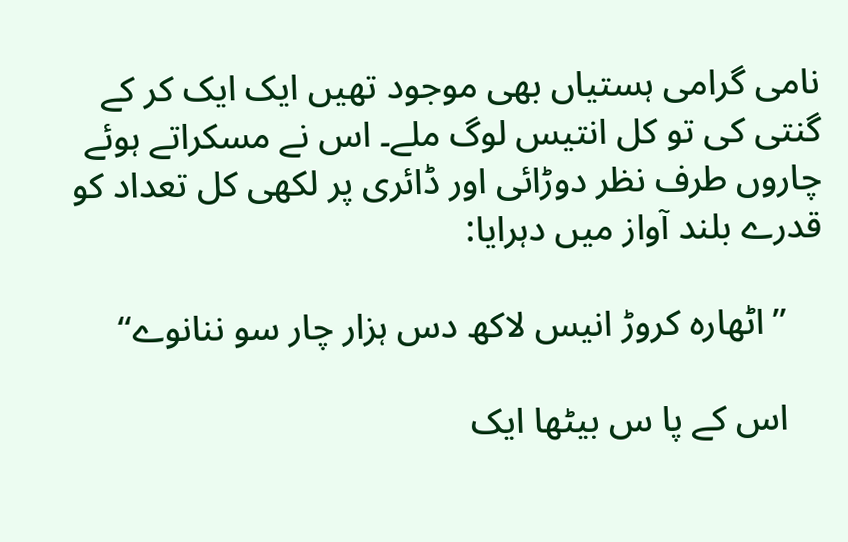نامی گرامی ہستیاں بھی موجود تھیں ایک ایک کر کے گنتی کی تو کل انتیس لوگ ملے۔ اس نے مسکراتے ہوئے چاروں طرف نظر دوڑائی اور ڈائری پر لکھی کل تعداد کو قدرے بلند آواز میں دہرایا:

    ’’اٹھارہ کروڑ انیس لاکھ دس ہزار چار سو ننانوے‘‘

    اس کے پا س بیٹھا ایک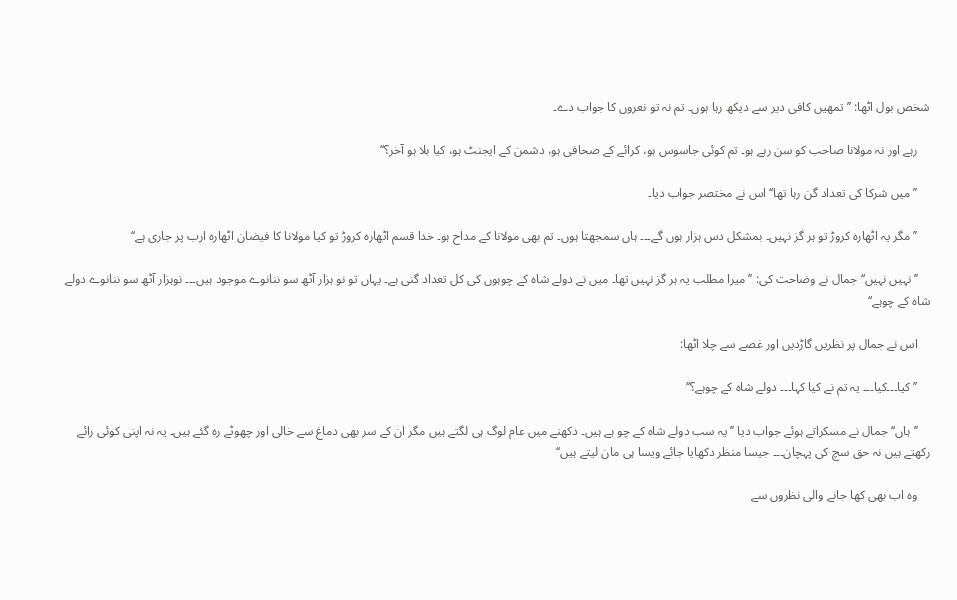شخص بول اٹھا: ’’تمھیں کافی دیر سے دیکھ رہا ہوں۔ تم نہ تو نعروں کا جواب دے۔

    رہے اور نہ مولانا صاحب کو سن رہے ہو۔ تم کوئی جاسوس ہو، کرائے کے صحافی ہو، دشمن کے ایجنٹ ہو، کیا بلا ہو آخر؟‘‘

    ’’میں شرکا کی تعداد گن رہا تھا‘‘ اس نے مختصر جواب دیا۔

    ’’مگر یہ اٹھارہ کروڑ تو ہر گز نہیں۔ بمشکل دس ہزار ہوں گے۔۔۔ ہاں سمجھتا ہوں۔ تم بھی مولانا کے مداح ہو۔ خدا قسم اٹھارہ کروڑ تو کیا مولانا کا فیضان اٹھارہ ارب پر جاری ہے‘‘

    ’’نہیں نہیں‘‘ جمال نے وضاحت کی: ’’میرا مطلب یہ ہر گز نہیں تھا۔ میں نے دولے شاہ کے چوہوں کی کل تعداد گنی ہے۔ یہاں تو نو ہزار آٹھ سو ننانوے موجود ہیں۔۔۔ نوہزار آٹھ سو ننانوے دولے شاہ کے چوہے‘‘

    اس نے جمال پر نظریں گاڑدیں اور غصے سے چلا اٹھا:

    ’’ کیا۔۔۔کیا۔۔۔ یہ تم نے کیا کہا۔۔۔ دولے شاہ کے چوہے؟‘‘

    ’’ہاں‘‘ جمال نے مسکراتے ہوئے جواب دیا ’’یہ سب دولے شاہ کے چو ہے ہیں۔ دکھنے میں عام لوگ ہی لگتے ہیں مگر ان کے سر بھی دماغ سے خالی اور چھوٹے رہ گئے ہیں۔ یہ نہ اپنی کوئی رائے رکھتے ہیں نہ حق سچ کی پہچان۔۔۔ جیسا منظر دکھایا جائے ویسا ہی مان لیتے ہیں‘‘

    وہ اب بھی کھا جانے والی نظروں سے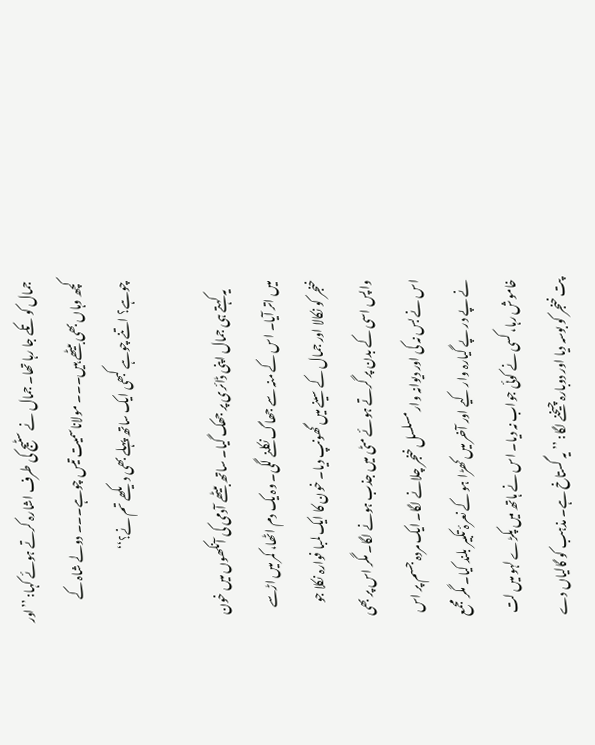جمال کو تکے جا رہا تھا۔ جمال نے سٹیج کی طرف اشارہ کرتے ہوئے کہا: ’’اور کچھ وہاں بھی بیٹھے ہیں۔۔۔ مولاناسمیت تیس چوہے۔۔۔ دولے شاہ کے چوہے؟ اتنے چوہے کبھی ایک ساتھ پہلے بھی دیکھے تم نے؟‘‘

    یہ کہتے ہی جمال اپنی ڈائری پر جھک گیا۔ ساتھ بیٹھے آدمی کی آنکھوں میں خون میں اتر آیا۔ اس کے منہ سے جھاگ نکلنے لگی۔ وہ یک دم اٹھا، کمر میں اڑسے خنجر کو نکالا اور جمال کے سینے میں گھونپ دیا۔ خون کا ایک لمبا فوارہ نکلا جو واپس اسی کے بدن پر گرتے ہوئے مٹی میں جذب ہونے لگا۔ مگر اس پر بھی اس نے بس نہ کی اور دیوانہ وار مسلسل خنجر چلانے لگا۔ ایک مردہ جسم پر اس نے پے در پے گیارہ وار کیے اور آخر میں کھڑا ہو کے نعرۂ تکبیر بلند کیا۔ مگر مجمع خاموش رہا، کسی نے کوئی جواب نہ دیا۔ اس نے ہاتھ میں پکڑے لہو میں لت پت خنجر کو بوسہ دیا اور دوبارہ چیخنے لگا: ’’یہ گستاخ ہے۔ مذہب کو گالیاں دے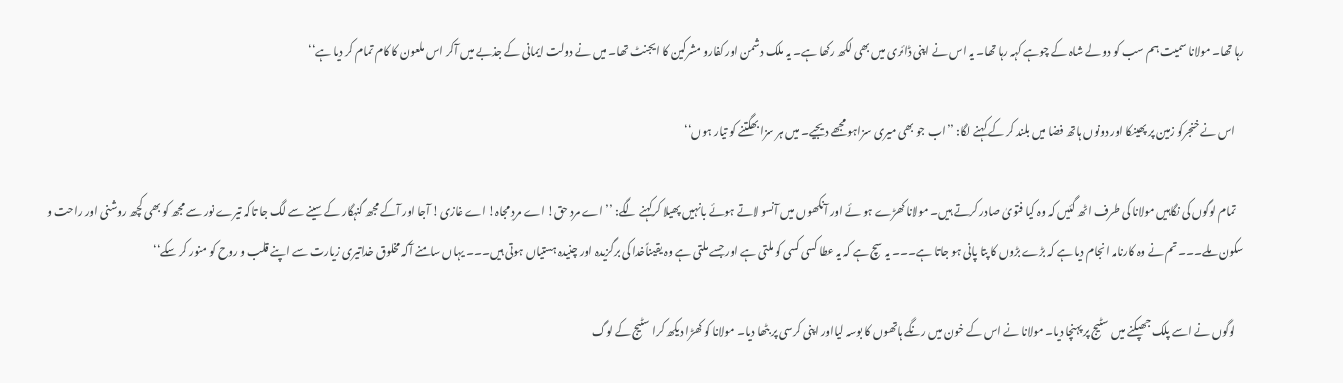رہا تھا۔ مولانا سمیت ہم سب کو دو لے شاہ کے چوہے کہہ رہا تھا۔ یہ اس نے اپنی ڈائری میں بھی لکھ رکھا ہے۔ یہ ملک دشمن اور کفارو مشرکین کا ایجنٹ تھا۔ میں نے دولت ایمانی کے جذبے میں آکر اس ملعون کا کام تمام کر دیا ہے‘‘

    اس نے خنجرکو زمین پر پھینکا اور دونوں ہاتھ فضا میں بلند کر کے کہنے لگا: ’’اب جو بھی میری سزاہو مجھے دیجیے۔ میں ہر سزا بھگتنے کو تیار ہوں‘‘

    تمام لوگوں کی نگاہیں مولانا کی طرف اٹھ گئیں کہ وہ کیا فتویٰ صادر کرتے ہیں۔ مولانا کھڑے ہو ئے اور آنکھوں میں آنسو لاتے ہوئے بانہیں پھیلا کرکہنے لگے: ’’اے مرد حق! اے مردِ مجاہ! اے غازی! آجا اور آکے مجھ گنہگار کے سینے سے لگ جا تاکہ تیرے نور سے مجھ کو بھی کچھ روشنی اور راحت و سکون ملے۔۔۔ تم نے وہ کارنامہ انجام دیا ہے کہ بڑے بڑوں کا پتا پانی ہو جاتا ہے۔۔۔ یہ سچ ہے کہ یہ عطا کسی کسی کو ملتی ہے اور جسے ملتی ہے وہ یقیناًخدا کی برگزیدہ اور چنیدہ ہستیاں ہوتی ہیں۔۔۔ یہاں سامنے آکہ مخلوق خداتیری زیارت سے اپنے قلب و روح کو منور کر سکے‘‘

    لوگوں نے اسے پلک جھپکنے میں سٹیج پر پہنچا دیا۔ مولانا نے اس کے خون میں رنگے ہاتھوں کا بوسہ لیااور اپنی کرسی پر بٹھا دیا۔ مولانا کو کھڑا دیکھ کرا سٹیج کے لوگ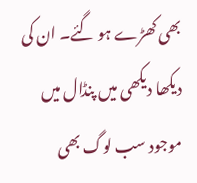بھی کھڑے ہو گئے۔ ان کی دیکھا دیکھی میں پنڈال میں موجود سب لوگ بھی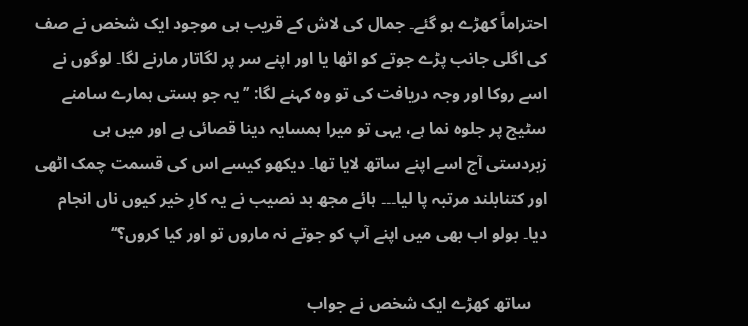احتراماً کھڑے ہو گئے۔ جمال کی لاش کے قریب ہی موجود ایک شخص نے صف کی اگلی جانب پڑے جوتے کو اٹھا یا اور اپنے سر پر لگاتار مارنے لگا۔ لوگوں نے اسے روکا اور وجہ دریافت کی تو وہ کہنے لگا: ’’یہ جو ہستی ہمارے سامنے سٹیج پر جلوہ نما ہے، یہی تو میرا ہمسایہ دینا قصائی ہے اور میں ہی زبردستی آج اسے اپنے ساتھ لایا تھا۔ دیکھو کیسے اس کی قسمت چمک اٹھی اور کتنابلند مرتبہ پا لیا۔۔۔ ہائے مجھ بد نصیب نے یہ کارِ خیر کیوں ناں انجام دیا۔ بولو اب بھی میں اپنے آپ کو جوتے نہ ماروں تو اور کیا کروں؟‘‘

    ساتھ کھڑے ایک شخص نے جواب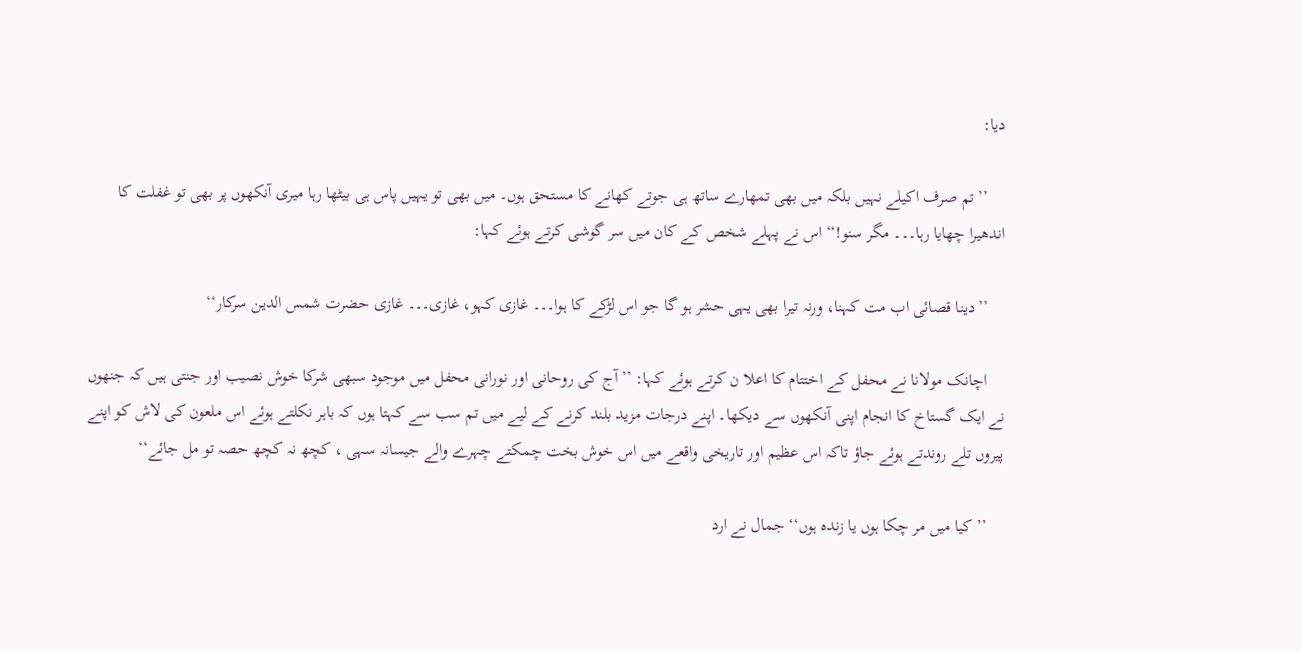دیا:

    ’’تم صرف اکیلے نہیں بلکہ میں بھی تمھارے ساتھ ہی جوتے کھانے کا مستحق ہوں۔ میں بھی تو یہیں پاس ہی بیٹھا رہا میری آنکھوں پر بھی تو غفلت کا اندھیرا چھایا رہا۔۔۔ مگر سنو!‘‘ اس نے پہلے شخص کے کان میں سر گوشی کرتے ہوئے کہا:

    ’’دینا قصائی اب مت کہنا، ورنہ تیرا بھی یہی حشر ہو گا جو اس لڑکے کا ہوا۔۔۔ غازی کہو، غازی۔۔۔ غازی حضرت شمس الدین سرکار‘‘

    اچانک مولانا نے محفل کے اختتام کا اعلا ن کرتے ہوئے کہا: ’’آج کی روحانی اور نورانی محفل میں موجود سبھی شرکا خوش نصیب اور جنتی ہیں کہ جنھوں نے ایک گستاخ کا انجام اپنی آنکھوں سے دیکھا۔ اپنے درجات مزید بلند کرنے کے لیے میں تم سب سے کہتا ہوں کہ باہر نکلتے ہوئے اس ملعون کی لاش کو اپنے پیروں تلے روندتے ہوئے جاؤ تاکہ اس عظیم اور تاریخی واقعے میں اس خوش بخت چمکتے چہرے والے جیسانہ سہی ، کچھ نہ کچھ حصہ تو مل جائے‘‘

    ’’کیا میں مر چکا ہوں یا زندہ ہوں‘‘ جمال نے ارد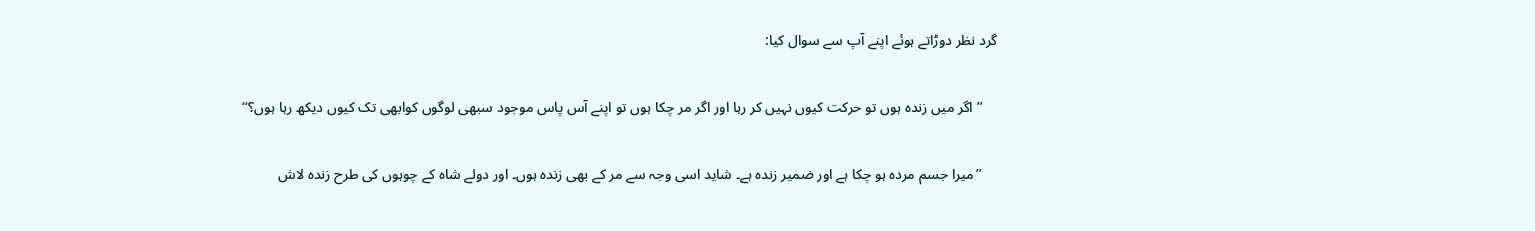گرد نظر دوڑاتے ہوئے اپنے آپ سے سوال کیا:

    ’’اگر میں زندہ ہوں تو حرکت کیوں نہیں کر رہا اور اگر مر چکا ہوں تو اپنے آس پاس موجود سبھی لوگوں کوابھی تک کیوں دیکھ رہا ہوں؟‘‘

    ’’میرا جسم مردہ ہو چکا ہے اور ضمیر زندہ ہے۔ شاید اسی وجہ سے مر کے بھی زندہ ہوں۔ اور دولے شاہ کے چوہوں کی طرح زندہ لاش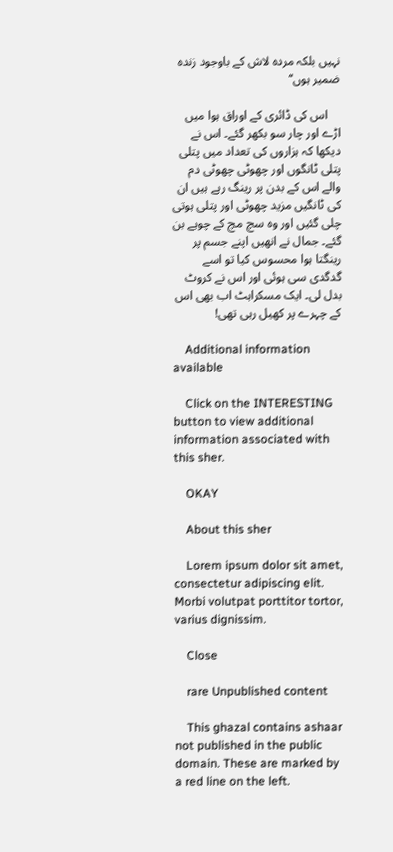نہیں بلکہ مردہ لاش کے باوجود زندہ ضمیر ہوں‘‘

    اس کی ڈائری کے اوراق ہوا میں اڑے اور چار سو بکھر گئے۔ اس نے دیکھا کہ ہزاروں کی تعداد میں پتلی پتلی ٹانگوں اور چھوٹی چھوٹی دم والے اس کے بدن پر رینگ رہے ہیں ان کی ٹانگیں مزید چھوٹی اور پتلی ہوتی چلی گئیں اور وہ سچ مچ کے چوہے بن گئے۔ جمال نے انھیں اپنے جسم پر رینگتا ہوا محسوس کیا تو اسے گدگدی سی ہوئی اور اس نے کروٹ بدل لی۔ ایک مسکراہٹ اب بھی اس کے چہرے پر کھیل رہی تھی!

    Additional information available

    Click on the INTERESTING button to view additional information associated with this sher.

    OKAY

    About this sher

    Lorem ipsum dolor sit amet, consectetur adipiscing elit. Morbi volutpat porttitor tortor, varius dignissim.

    Close

    rare Unpublished content

    This ghazal contains ashaar not published in the public domain. These are marked by a red line on the left.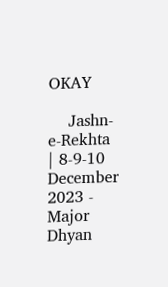OKAY

    Jashn-e-Rekhta | 8-9-10 December 2023 - Major Dhyan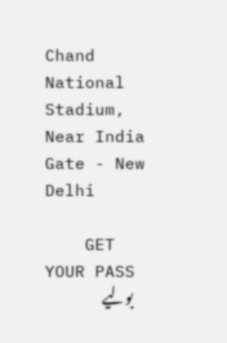Chand National Stadium, Near India Gate - New Delhi

    GET YOUR PASS
    بولیے